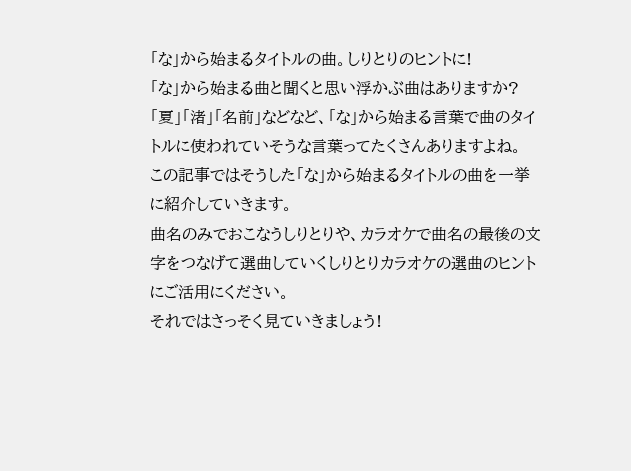「な」から始まるタイトルの曲。しりとりのヒントに!
「な」から始まる曲と聞くと思い浮かぶ曲はありますか?
「夏」「渚」「名前」などなど、「な」から始まる言葉で曲のタイトルに使われていそうな言葉ってたくさんありますよね。
この記事ではそうした「な」から始まるタイトルの曲を一挙に紹介していきます。
曲名のみでおこなうしりとりや、カラオケで曲名の最後の文字をつなげて選曲していくしりとりカラオケの選曲のヒントにご活用にください。
それではさっそく見ていきましょう!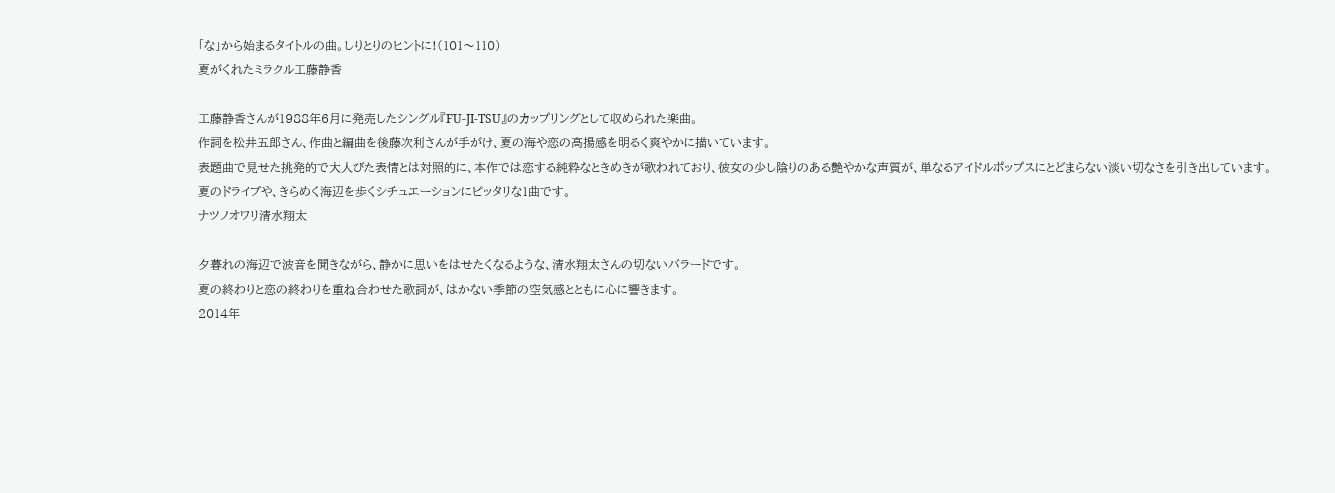「な」から始まるタイトルの曲。しりとりのヒントに!(101〜110)
夏がくれたミラクル工藤静香

工藤静香さんが1988年6月に発売したシングル『FU-JI-TSU』のカップリングとして収められた楽曲。
作詞を松井五郎さん、作曲と編曲を後藤次利さんが手がけ、夏の海や恋の高揚感を明るく爽やかに描いています。
表題曲で見せた挑発的で大人びた表情とは対照的に、本作では恋する純粋なときめきが歌われており、彼女の少し陰りのある艶やかな声質が、単なるアイドルポップスにとどまらない淡い切なさを引き出しています。
夏のドライブや、きらめく海辺を歩くシチュエーションにピッタリな1曲です。
ナツノオワリ清水翔太

夕暮れの海辺で波音を聞きながら、静かに思いをはせたくなるような、清水翔太さんの切ないバラードです。
夏の終わりと恋の終わりを重ね合わせた歌詞が、はかない季節の空気感とともに心に響きます。
2014年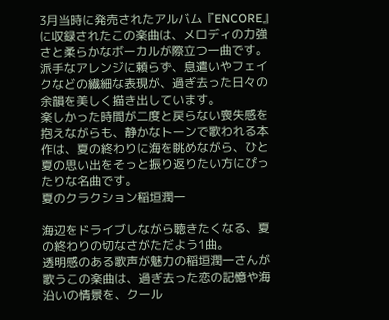3月当時に発売されたアルバム『ENCORE』に収録されたこの楽曲は、メロディの力強さと柔らかなボーカルが際立つ一曲です。
派手なアレンジに頼らず、息遣いやフェイクなどの繊細な表現が、過ぎ去った日々の余韻を美しく描き出しています。
楽しかった時間が二度と戻らない喪失感を抱えながらも、静かなトーンで歌われる本作は、夏の終わりに海を眺めながら、ひと夏の思い出をそっと振り返りたい方にぴったりな名曲です。
夏のクラクション稲垣潤一

海辺をドライブしながら聴きたくなる、夏の終わりの切なさがただよう1曲。
透明感のある歌声が魅力の稲垣潤一さんが歌うこの楽曲は、過ぎ去った恋の記憶や海沿いの情景を、クール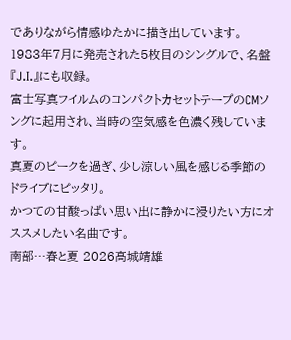でありながら情感ゆたかに描き出しています。
1983年7月に発売された5枚目のシングルで、名盤『J.I.』にも収録。
富士写真フイルムのコンパクトカセットテープのCMソングに起用され、当時の空気感を色濃く残しています。
真夏のピークを過ぎ、少し涼しい風を感じる季節のドライブにピッタリ。
かつての甘酸っぱい思い出に静かに浸りたい方にオススメしたい名曲です。
南部…春と夏 2026高城靖雄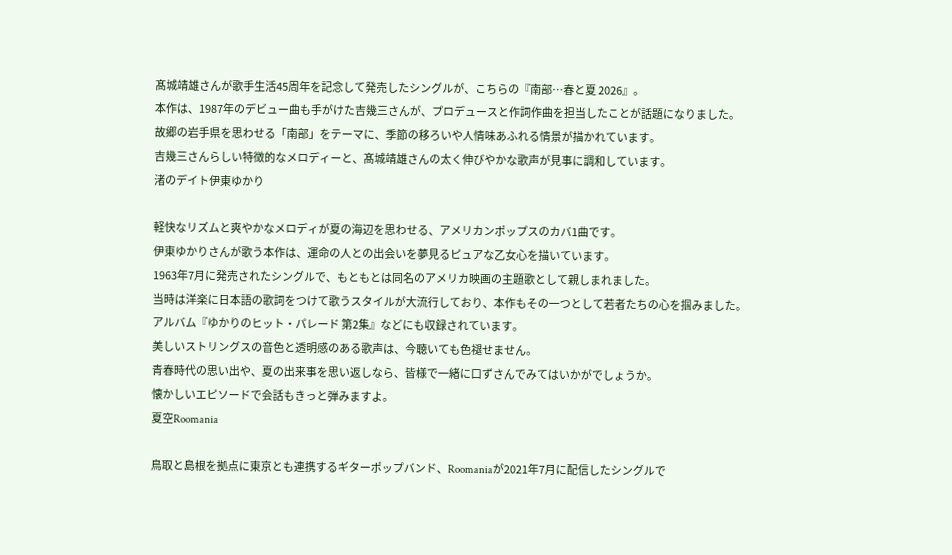髙城靖雄さんが歌手生活45周年を記念して発売したシングルが、こちらの『南部…春と夏 2026』。
本作は、1987年のデビュー曲も手がけた吉幾三さんが、プロデュースと作詞作曲を担当したことが話題になりました。
故郷の岩手県を思わせる「南部」をテーマに、季節の移ろいや人情味あふれる情景が描かれています。
吉幾三さんらしい特徴的なメロディーと、髙城靖雄さんの太く伸びやかな歌声が見事に調和しています。
渚のデイト伊東ゆかり

軽快なリズムと爽やかなメロディが夏の海辺を思わせる、アメリカンポップスのカバ1曲です。
伊東ゆかりさんが歌う本作は、運命の人との出会いを夢見るピュアな乙女心を描いています。
1963年7月に発売されたシングルで、もともとは同名のアメリカ映画の主題歌として親しまれました。
当時は洋楽に日本語の歌詞をつけて歌うスタイルが大流行しており、本作もその一つとして若者たちの心を掴みました。
アルバム『ゆかりのヒット・パレード 第2集』などにも収録されています。
美しいストリングスの音色と透明感のある歌声は、今聴いても色褪せません。
青春時代の思い出や、夏の出来事を思い返しなら、皆様で一緒に口ずさんでみてはいかがでしょうか。
懐かしいエピソードで会話もきっと弾みますよ。
夏空Roomania

鳥取と島根を拠点に東京とも連携するギターポップバンド、Roomaniaが2021年7月に配信したシングルで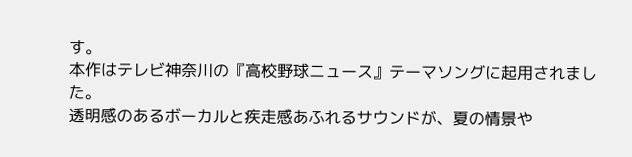す。
本作はテレビ神奈川の『高校野球ニュース』テーマソングに起用されました。
透明感のあるボーカルと疾走感あふれるサウンドが、夏の情景や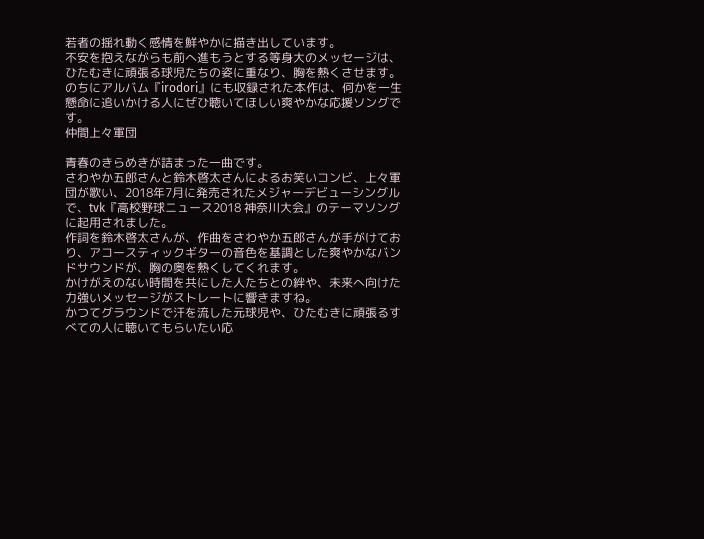若者の揺れ動く感情を鮮やかに描き出しています。
不安を抱えながらも前へ進もうとする等身大のメッセージは、ひたむきに頑張る球児たちの姿に重なり、胸を熱くさせます。
のちにアルバム『irodori』にも収録された本作は、何かを一生懸命に追いかける人にぜひ聴いてほしい爽やかな応援ソングです。
仲間上々軍団

青春のきらめきが詰まった一曲です。
さわやか五郎さんと鈴木啓太さんによるお笑いコンビ、上々軍団が歌い、2018年7月に発売されたメジャーデビューシングルで、tvk『高校野球ニュース2018 神奈川大会』のテーマソングに起用されました。
作詞を鈴木啓太さんが、作曲をさわやか五郎さんが手がけており、アコースティックギターの音色を基調とした爽やかなバンドサウンドが、胸の奥を熱くしてくれます。
かけがえのない時間を共にした人たちとの絆や、未来へ向けた力強いメッセージがストレートに響きますね。
かつてグラウンドで汗を流した元球児や、ひたむきに頑張るすべての人に聴いてもらいたい応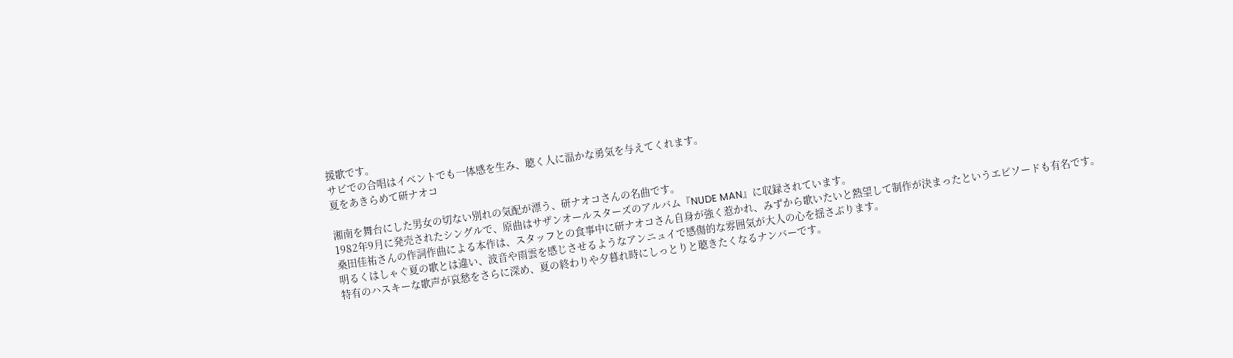援歌です。
サビでの合唱はイベントでも一体感を生み、聴く人に温かな勇気を与えてくれます。
夏をあきらめて研ナオコ

湘南を舞台にした男女の切ない別れの気配が漂う、研ナオコさんの名曲です。
1982年9月に発売されたシングルで、原曲はサザンオールスターズのアルバム『NUDE MAN』に収録されています。
桑田佳祐さんの作詞作曲による本作は、スタッフとの食事中に研ナオコさん自身が強く惹かれ、みずから歌いたいと熱望して制作が決まったというエピソードも有名です。
明るくはしゃぐ夏の歌とは違い、波音や雨雲を感じさせるようなアンニュイで感傷的な雰囲気が大人の心を揺さぶります。
特有のハスキーな歌声が哀愁をさらに深め、夏の終わりや夕暮れ時にしっとりと聴きたくなるナンバーです。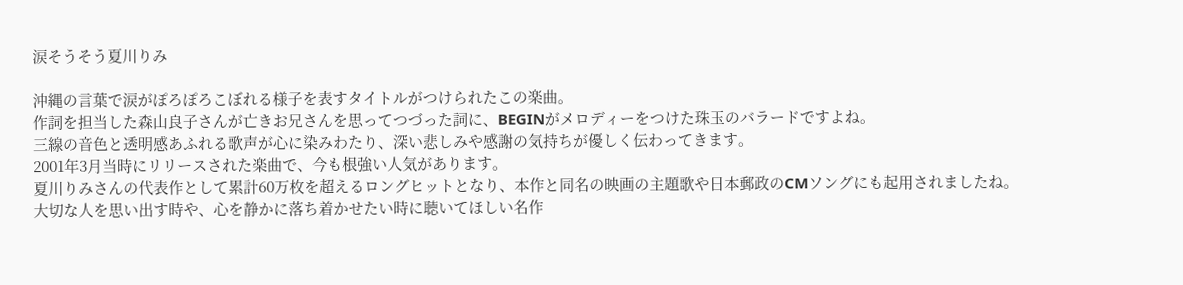涙そうそう夏川りみ

沖縄の言葉で涙がぽろぽろこぼれる様子を表すタイトルがつけられたこの楽曲。
作詞を担当した森山良子さんが亡きお兄さんを思ってつづった詞に、BEGINがメロディーをつけた珠玉のバラードですよね。
三線の音色と透明感あふれる歌声が心に染みわたり、深い悲しみや感謝の気持ちが優しく伝わってきます。
2001年3月当時にリリースされた楽曲で、今も根強い人気があります。
夏川りみさんの代表作として累計60万枚を超えるロングヒットとなり、本作と同名の映画の主題歌や日本郵政のCMソングにも起用されましたね。
大切な人を思い出す時や、心を静かに落ち着かせたい時に聴いてほしい名作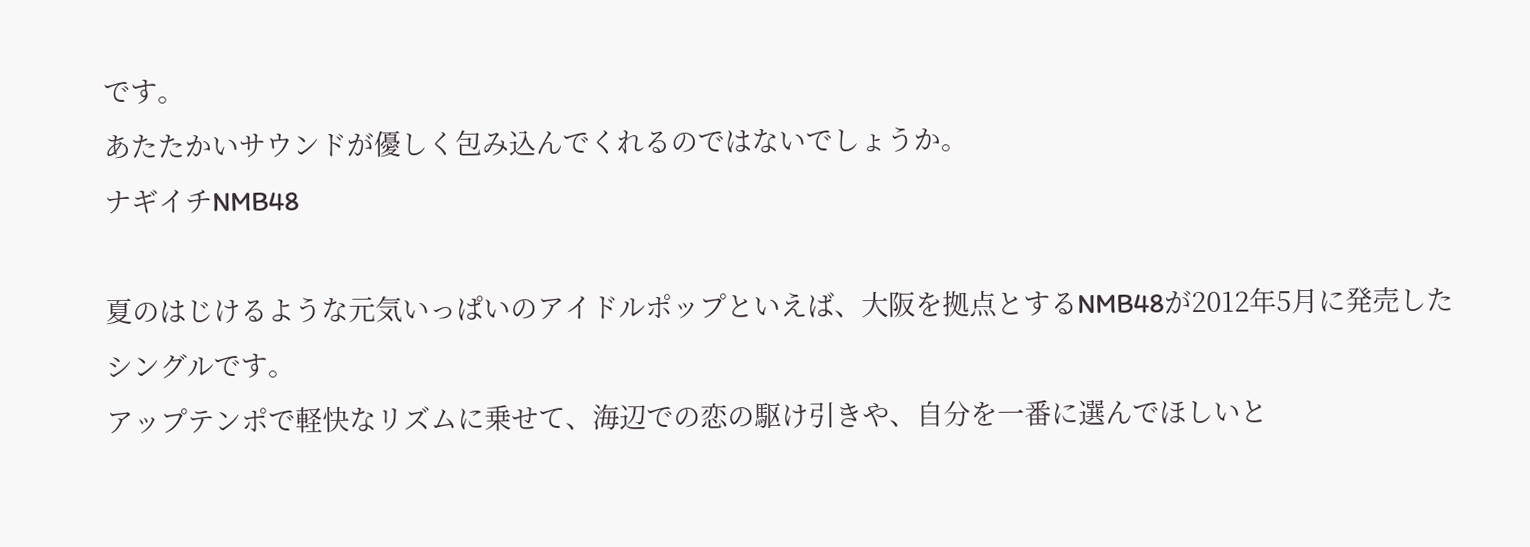です。
あたたかいサウンドが優しく包み込んでくれるのではないでしょうか。
ナギイチNMB48

夏のはじけるような元気いっぱいのアイドルポップといえば、大阪を拠点とするNMB48が2012年5月に発売したシングルです。
アップテンポで軽快なリズムに乗せて、海辺での恋の駆け引きや、自分を一番に選んでほしいと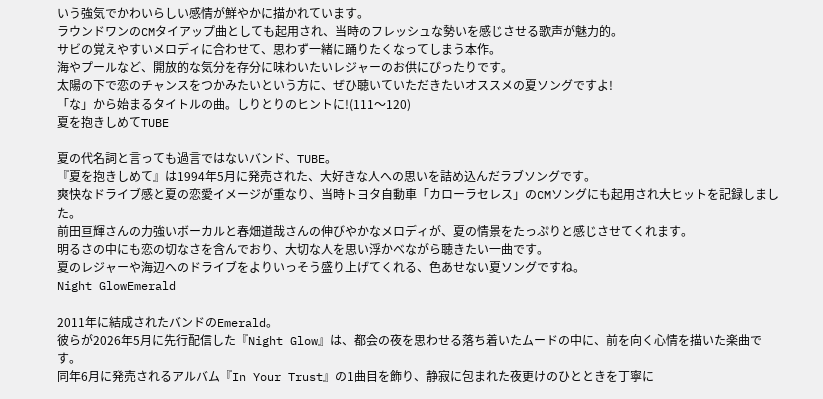いう強気でかわいらしい感情が鮮やかに描かれています。
ラウンドワンのCMタイアップ曲としても起用され、当時のフレッシュな勢いを感じさせる歌声が魅力的。
サビの覚えやすいメロディに合わせて、思わず一緒に踊りたくなってしまう本作。
海やプールなど、開放的な気分を存分に味わいたいレジャーのお供にぴったりです。
太陽の下で恋のチャンスをつかみたいという方に、ぜひ聴いていただきたいオススメの夏ソングですよ!
「な」から始まるタイトルの曲。しりとりのヒントに!(111〜120)
夏を抱きしめてTUBE

夏の代名詞と言っても過言ではないバンド、TUBE。
『夏を抱きしめて』は1994年5月に発売された、大好きな人への思いを詰め込んだラブソングです。
爽快なドライブ感と夏の恋愛イメージが重なり、当時トヨタ自動車「カローラセレス」のCMソングにも起用され大ヒットを記録しました。
前田亘輝さんの力強いボーカルと春畑道哉さんの伸びやかなメロディが、夏の情景をたっぷりと感じさせてくれます。
明るさの中にも恋の切なさを含んでおり、大切な人を思い浮かべながら聴きたい一曲です。
夏のレジャーや海辺へのドライブをよりいっそう盛り上げてくれる、色あせない夏ソングですね。
Night GlowEmerald

2011年に結成されたバンドのEmerald。
彼らが2026年5月に先行配信した『Night Glow』は、都会の夜を思わせる落ち着いたムードの中に、前を向く心情を描いた楽曲です。
同年6月に発売されるアルバム『In Your Trust』の1曲目を飾り、静寂に包まれた夜更けのひとときを丁寧に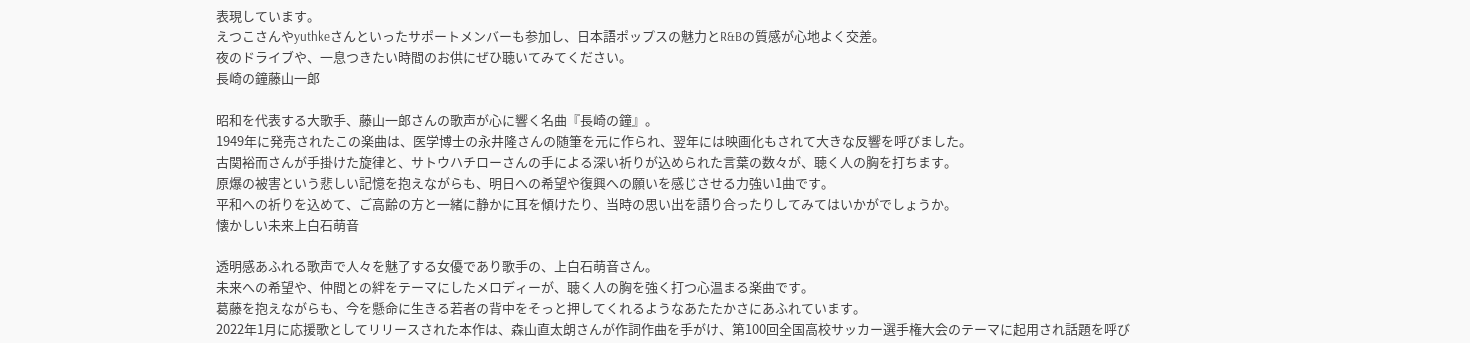表現しています。
えつこさんやyuthkeさんといったサポートメンバーも参加し、日本語ポップスの魅力とR&Bの質感が心地よく交差。
夜のドライブや、一息つきたい時間のお供にぜひ聴いてみてください。
長崎の鐘藤山一郎

昭和を代表する大歌手、藤山一郎さんの歌声が心に響く名曲『長崎の鐘』。
1949年に発売されたこの楽曲は、医学博士の永井隆さんの随筆を元に作られ、翌年には映画化もされて大きな反響を呼びました。
古関裕而さんが手掛けた旋律と、サトウハチローさんの手による深い祈りが込められた言葉の数々が、聴く人の胸を打ちます。
原爆の被害という悲しい記憶を抱えながらも、明日への希望や復興への願いを感じさせる力強い1曲です。
平和への祈りを込めて、ご高齢の方と一緒に静かに耳を傾けたり、当時の思い出を語り合ったりしてみてはいかがでしょうか。
懐かしい未来上白石萌音

透明感あふれる歌声で人々を魅了する女優であり歌手の、上白石萌音さん。
未来への希望や、仲間との絆をテーマにしたメロディーが、聴く人の胸を強く打つ心温まる楽曲です。
葛藤を抱えながらも、今を懸命に生きる若者の背中をそっと押してくれるようなあたたかさにあふれています。
2022年1月に応援歌としてリリースされた本作は、森山直太朗さんが作詞作曲を手がけ、第100回全国高校サッカー選手権大会のテーマに起用され話題を呼び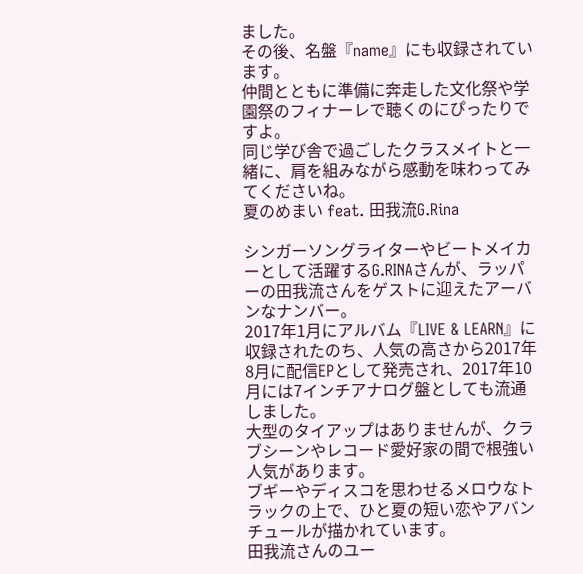ました。
その後、名盤『name』にも収録されています。
仲間とともに準備に奔走した文化祭や学園祭のフィナーレで聴くのにぴったりですよ。
同じ学び舎で過ごしたクラスメイトと一緒に、肩を組みながら感動を味わってみてくださいね。
夏のめまい feat. 田我流G.Rina

シンガーソングライターやビートメイカーとして活躍するG.RINAさんが、ラッパーの田我流さんをゲストに迎えたアーバンなナンバー。
2017年1月にアルバム『LIVE & LEARN』に収録されたのち、人気の高さから2017年8月に配信EPとして発売され、2017年10月には7インチアナログ盤としても流通しました。
大型のタイアップはありませんが、クラブシーンやレコード愛好家の間で根強い人気があります。
ブギーやディスコを思わせるメロウなトラックの上で、ひと夏の短い恋やアバンチュールが描かれています。
田我流さんのユー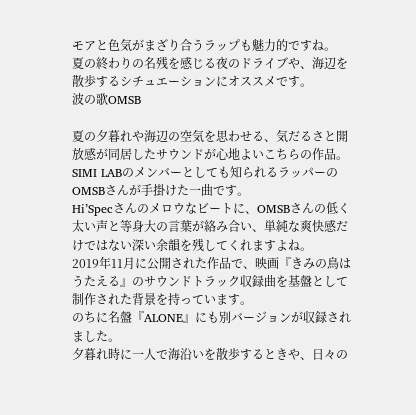モアと色気がまざり合うラップも魅力的ですね。
夏の終わりの名残を感じる夜のドライブや、海辺を散歩するシチュエーションにオススメです。
波の歌OMSB

夏の夕暮れや海辺の空気を思わせる、気だるさと開放感が同居したサウンドが心地よいこちらの作品。
SIMI LABのメンバーとしても知られるラッパーのOMSBさんが手掛けた一曲です。
Hi’Specさんのメロウなビートに、OMSBさんの低く太い声と等身大の言葉が絡み合い、単純な爽快感だけではない深い余韻を残してくれますよね。
2019年11月に公開された作品で、映画『きみの鳥はうたえる』のサウンドトラック収録曲を基盤として制作された背景を持っています。
のちに名盤『ALONE』にも別バージョンが収録されました。
夕暮れ時に一人で海沿いを散歩するときや、日々の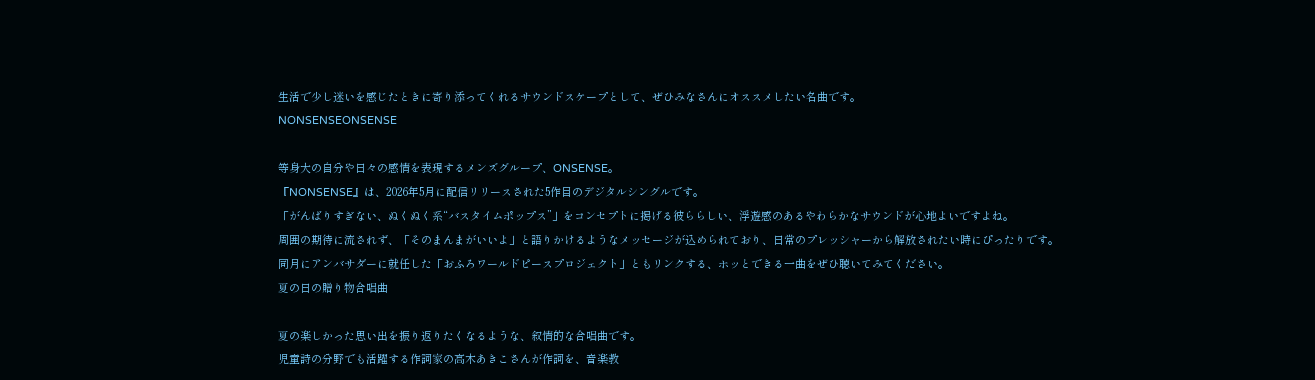生活で少し迷いを感じたときに寄り添ってくれるサウンドスケープとして、ぜひみなさんにオススメしたい名曲です。
NONSENSEONSENSE

等身大の自分や日々の感情を表現するメンズグループ、ONSENSE。
『NONSENSE』は、2026年5月に配信リリースされた5作目のデジタルシングルです。
「がんばりすぎない、ぬくぬく系“バスタイムポップス”」をコンセプトに掲げる彼ららしい、浮遊感のあるやわらかなサウンドが心地よいですよね。
周囲の期待に流されず、「そのまんまがいいよ」と語りかけるようなメッセージが込められており、日常のプレッシャーから解放されたい時にぴったりです。
同月にアンバサダーに就任した「おふろワールドピースプロジェクト」ともリンクする、ホッとできる一曲をぜひ聴いてみてください。
夏の日の贈り物合唱曲

夏の楽しかった思い出を振り返りたくなるような、叙情的な合唱曲です。
児童詩の分野でも活躍する作詞家の高木あきこさんが作詞を、音楽教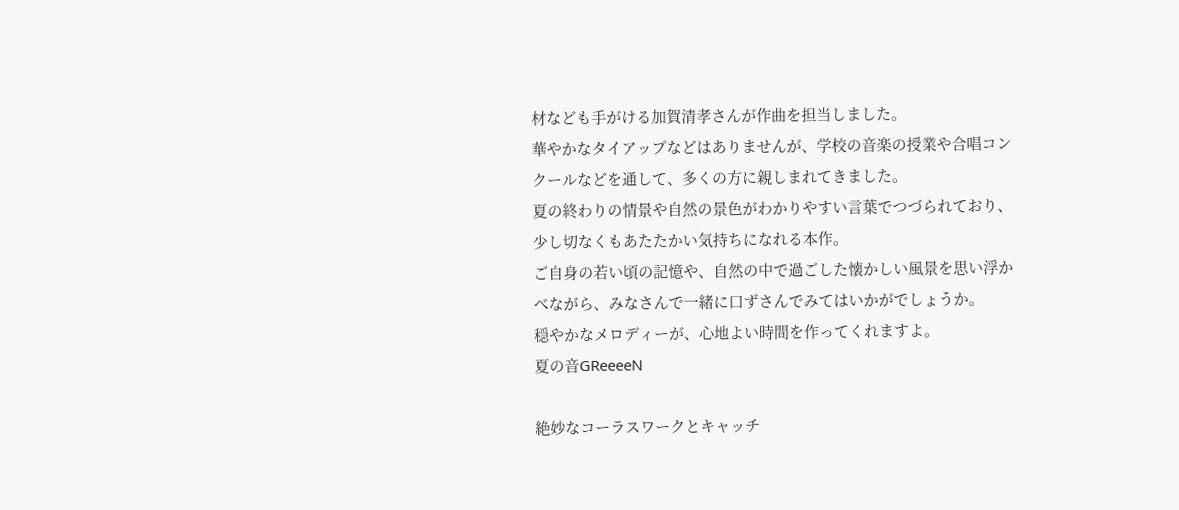材なども手がける加賀清孝さんが作曲を担当しました。
華やかなタイアップなどはありませんが、学校の音楽の授業や合唱コンクールなどを通して、多くの方に親しまれてきました。
夏の終わりの情景や自然の景色がわかりやすい言葉でつづられており、少し切なくもあたたかい気持ちになれる本作。
ご自身の若い頃の記憶や、自然の中で過ごした懐かしい風景を思い浮かべながら、みなさんで一緒に口ずさんでみてはいかがでしょうか。
穏やかなメロディーが、心地よい時間を作ってくれますよ。
夏の音GReeeeN

絶妙なコーラスワークとキャッチ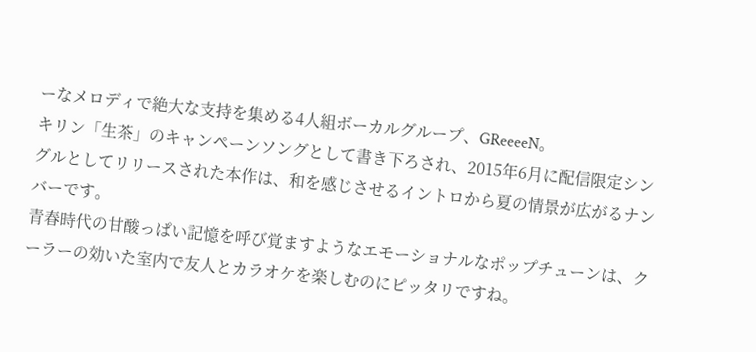ーなメロディで絶大な支持を集める4人組ボーカルグループ、GReeeeN。
キリン「生茶」のキャンペーンソングとして書き下ろされ、2015年6月に配信限定シングルとしてリリースされた本作は、和を感じさせるイントロから夏の情景が広がるナンバーです。
青春時代の甘酸っぱい記憶を呼び覚ますようなエモーショナルなポップチューンは、クーラーの効いた室内で友人とカラオケを楽しむのにピッタリですね。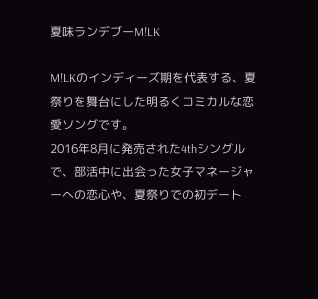夏味ランデブーM!LK

M!LKのインディーズ期を代表する、夏祭りを舞台にした明るくコミカルな恋愛ソングです。
2016年8月に発売された4thシングルで、部活中に出会った女子マネージャーへの恋心や、夏祭りでの初デート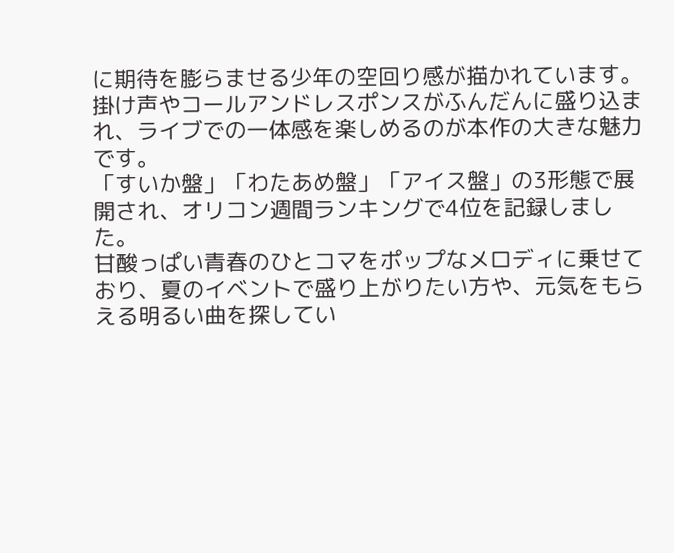に期待を膨らませる少年の空回り感が描かれています。
掛け声やコールアンドレスポンスがふんだんに盛り込まれ、ライブでの一体感を楽しめるのが本作の大きな魅力です。
「すいか盤」「わたあめ盤」「アイス盤」の3形態で展開され、オリコン週間ランキングで4位を記録しました。
甘酸っぱい青春のひとコマをポップなメロディに乗せており、夏のイベントで盛り上がりたい方や、元気をもらえる明るい曲を探してい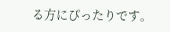る方にぴったりです。